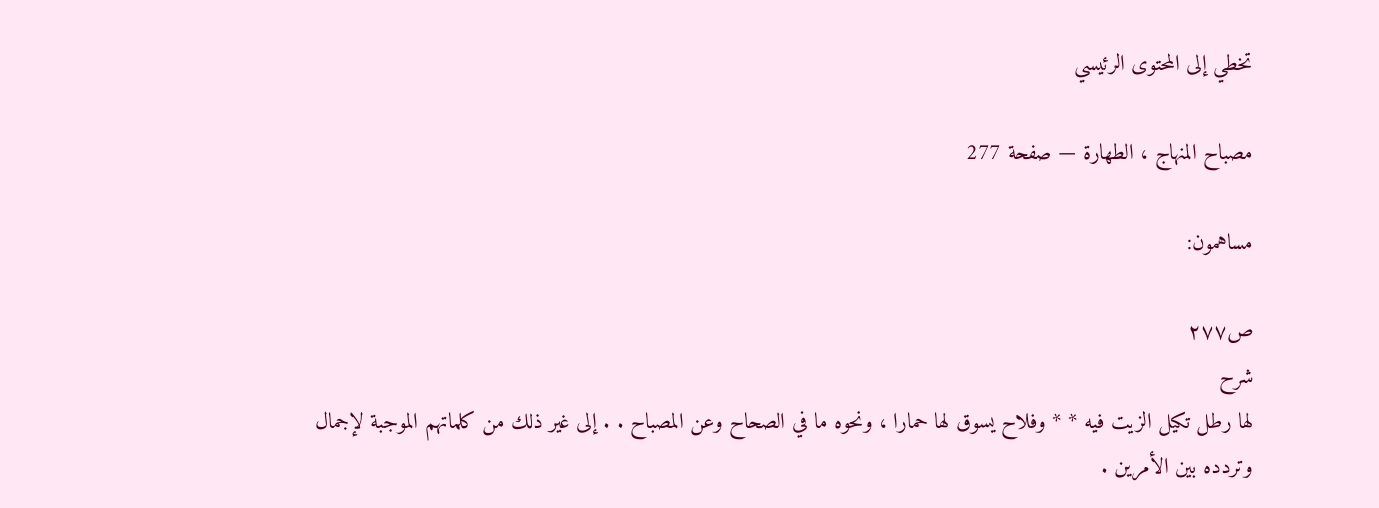تخطي إلى المحتوى الرئيسي

مصباح المنهاج ، الطهارة — صفحة 277

مساهمون:

ص٢٧٧
شرح
لها رطل تكيل الزيت فيه * * وفلاح يسوق لها حمارا ، ونحوه ما في الصحاح وعن المصباح . . إلى غير ذلك من كلماتهم الموجبة لإجمال وتردده بين الأمرين .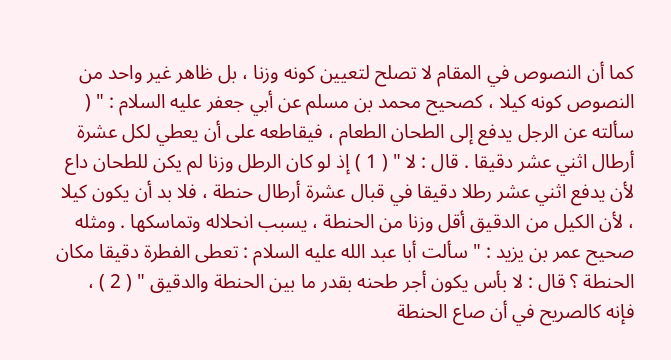كما أن النصوص في المقام لا تصلح لتعيين كونه وزنا ، بل ظاهر غير واحد من النصوص كونه كيلا ، كصحيح محمد بن مسلم عن أبي جعفر عليه السلام : " ( سألته عن الرجل يدفع إلى الطحان الطعام ، فيقاطعه على أن يعطي لكل عشرة أرطال اثني عشر دقيقا . قال : لا " ( 1 ) إذ لو كان الرطل وزنا لم يكن للطحان داع لأن يدفع اثني عشر رطلا دقيقا في قبال عشرة أرطال حنطة ، فلا بد أن يكون كيلا ، لأن الكيل من الدقيق أقل وزنا من الحنطة ، يسبب انحلاله وتماسكها . ومثله صحيح عمر بن يزيد : " سألت أبا عبد الله عليه السلام : تعطى الفطرة دقيقا مكان الحنطة ؟ قال : لا بأس يكون أجر طحنه بقدر ما بين الحنطة والدقيق " ( 2 ) ، فإنه كالصريح في أن صاع الحنطة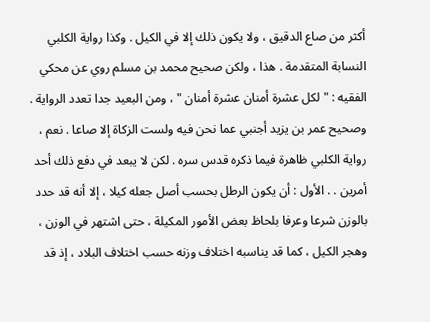أكثر من صاع الدقيق ، ولا يكون ذلك إلا في الكيل . وكذا رواية الكلبي النسابة المتقدمة . هذا ، ولكن صحيح محمد بن مسلم روي عن محكي الفقيه : " لكل عشرة أمنان عشرة أمنان " ، ومن البعيد جدا تعدد الرواية . وصحيح عمر بن يزيد أجنبي عما نحن فيه ولست الزكاة إلا صاعا . نعم ، رواية الكلبي ظاهرة فيما ذكره قدس سره . لكن لا يبعد في دفع ذلك أحد أمرين . . الأول : أن يكون الرطل بحسب أصل جعله كيلا ، إلا أنه قد حدد بالوزن شرعا وعرفا بلحاظ بعض الأمور المكيلة ، حتى اشتهر في الوزن ، وهجر الكيل ، كما قد يناسبه اختلاف وزنه حسب اختلاف البلاد ، إذ قد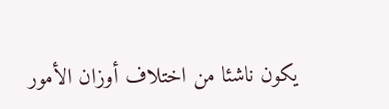يكون ناشئا من اختلاف أوزان الأمور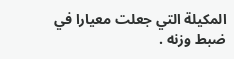المكيلة التي جعلت معيارا في ضبط وزنه .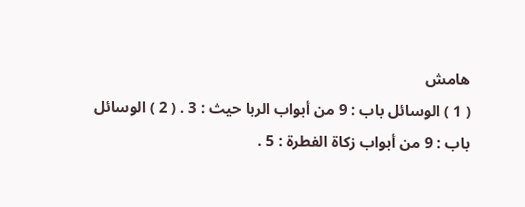هامش
( 1 ) الوسائل باب : 9 من أبواب الربا حيث : 3 . ( 2 ) الوسائل باب : 9 من أبواب زكاة الفطرة : 5 .